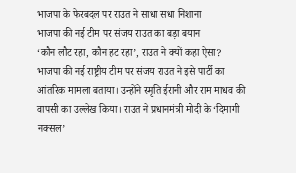भाजपा के फेरबदल पर राउत ने साधा सधा निशाना
भाजपा की नई टीम पर संजय राउत का बड़ा बयान
‘कौन लौट रहा, कौन हट रहा’, राउत ने क्यों कहा ऐसा?
भाजपा की नई राष्ट्रीय टीम पर संजय राउत ने इसे पार्टी का आंतरिक मामला बताया। उन्होंने स्मृति ईरानी और राम माधव की वापसी का उल्लेख किया। राउत ने प्रधानमंत्री मोदी के ‘दिमागी नक्सल’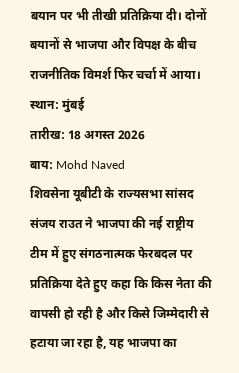बयान पर भी तीखी प्रतिक्रिया दी। दोनों बयानों से भाजपा और विपक्ष के बीच राजनीतिक विमर्श फिर चर्चा में आया।
स्थान: मुंबई
तारीख: 18 अगस्त 2026
बाय: Mohd Naved
शिवसेना यूबीटी के राज्यसभा सांसद संजय राउत ने भाजपा की नई राष्ट्रीय टीम में हुए संगठनात्मक फेरबदल पर प्रतिक्रिया देते हुए कहा कि किस नेता की वापसी हो रही है और किसे जिम्मेदारी से हटाया जा रहा है, यह भाजपा का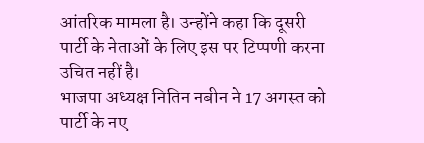आंतरिक मामला है। उन्होंने कहा कि दूसरी पार्टी के नेताओं के लिए इस पर टिप्पणी करना उचित नहीं है।
भाजपा अध्यक्ष नितिन नबीन ने 17 अगस्त को पार्टी के नए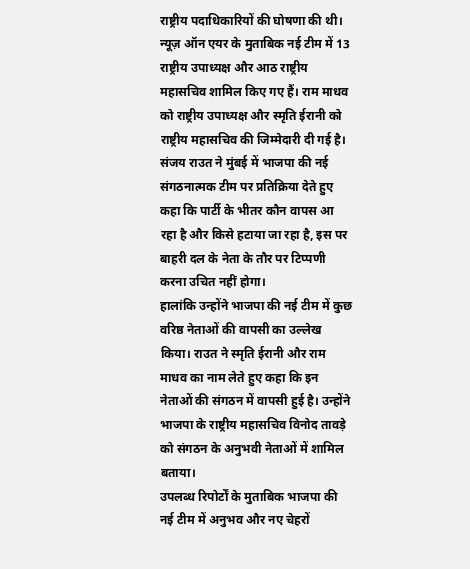राष्ट्रीय पदाधिकारियों की घोषणा की थी। न्यूज़ ऑन एयर के मुताबिक नई टीम में 13 राष्ट्रीय उपाध्यक्ष और आठ राष्ट्रीय महासचिव शामिल किए गए हैं। राम माधव को राष्ट्रीय उपाध्यक्ष और स्मृति ईरानी को राष्ट्रीय महासचिव की जिम्मेदारी दी गई है।
संजय राउत ने मुंबई में भाजपा की नई संगठनात्मक टीम पर प्रतिक्रिया देते हुए कहा कि पार्टी के भीतर कौन वापस आ रहा है और किसे हटाया जा रहा है, इस पर बाहरी दल के नेता के तौर पर टिप्पणी करना उचित नहीं होगा।
हालांकि उन्होंने भाजपा की नई टीम में कुछ वरिष्ठ नेताओं की वापसी का उल्लेख किया। राउत ने स्मृति ईरानी और राम माधव का नाम लेते हुए कहा कि इन नेताओं की संगठन में वापसी हुई है। उन्होंने भाजपा के राष्ट्रीय महासचिव विनोद तावड़े को संगठन के अनुभवी नेताओं में शामिल बताया।
उपलब्ध रिपोर्टों के मुताबिक भाजपा की नई टीम में अनुभव और नए चेहरों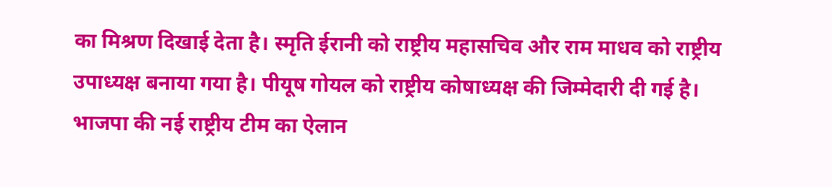का मिश्रण दिखाई देता है। स्मृति ईरानी को राष्ट्रीय महासचिव और राम माधव को राष्ट्रीय उपाध्यक्ष बनाया गया है। पीयूष गोयल को राष्ट्रीय कोषाध्यक्ष की जिम्मेदारी दी गई है।
भाजपा की नई राष्ट्रीय टीम का ऐलान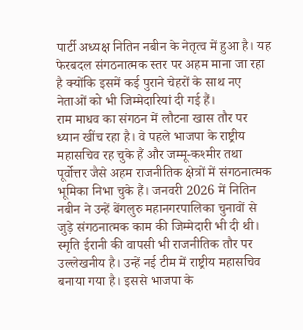पार्टी अध्यक्ष नितिन नबीन के नेतृत्व में हुआ है। यह फेरबदल संगठनात्मक स्तर पर अहम माना जा रहा है क्योंकि इसमें कई पुराने चेहरों के साथ नए नेताओं को भी जिम्मेदारियां दी गई हैं।
राम माधव का संगठन में लौटना खास तौर पर ध्यान खींच रहा है। वे पहले भाजपा के राष्ट्रीय महासचिव रह चुके हैं और जम्मू-कश्मीर तथा पूर्वोत्तर जैसे अहम राजनीतिक क्षेत्रों में संगठनात्मक भूमिका निभा चुके हैं। जनवरी 2026 में नितिन नबीन ने उन्हें बेंगलुरु महानगरपालिका चुनावों से जुड़े संगठनात्मक काम की जिम्मेदारी भी दी थी।
स्मृति ईरानी की वापसी भी राजनीतिक तौर पर उल्लेखनीय है। उन्हें नई टीम में राष्ट्रीय महासचिव बनाया गया है। इससे भाजपा के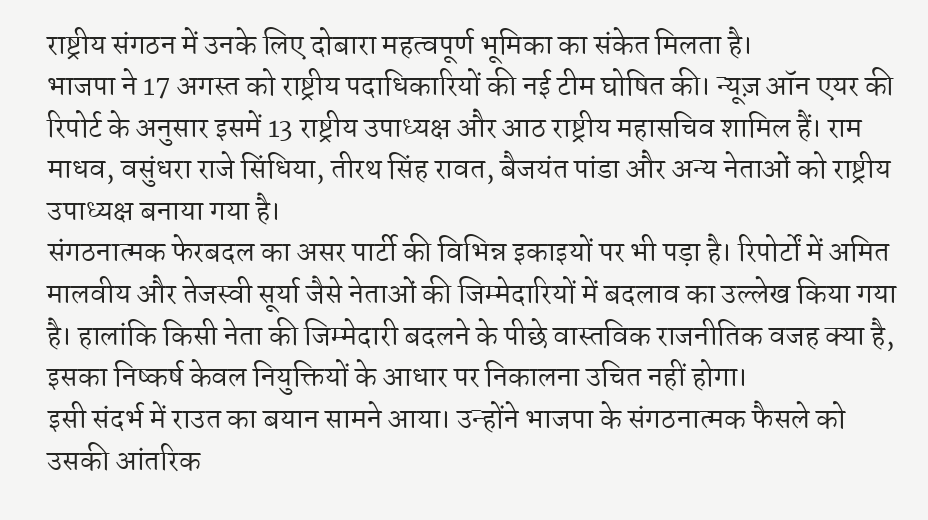राष्ट्रीय संगठन में उनके लिए दोबारा महत्वपूर्ण भूमिका का संकेत मिलता है।
भाजपा ने 17 अगस्त को राष्ट्रीय पदाधिकारियों की नई टीम घोषित की। न्यूज़ ऑन एयर की रिपोर्ट के अनुसार इसमें 13 राष्ट्रीय उपाध्यक्ष और आठ राष्ट्रीय महासचिव शामिल हैं। राम माधव, वसुंधरा राजे सिंधिया, तीरथ सिंह रावत, बैजयंत पांडा और अन्य नेताओं को राष्ट्रीय उपाध्यक्ष बनाया गया है।
संगठनात्मक फेरबदल का असर पार्टी की विभिन्न इकाइयों पर भी पड़ा है। रिपोर्टों में अमित मालवीय और तेजस्वी सूर्या जैसे नेताओं की जिम्मेदारियों में बदलाव का उल्लेख किया गया है। हालांकि किसी नेता की जिम्मेदारी बदलने के पीछे वास्तविक राजनीतिक वजह क्या है, इसका निष्कर्ष केवल नियुक्तियों के आधार पर निकालना उचित नहीं होगा।
इसी संदर्भ में राउत का बयान सामने आया। उन्होंने भाजपा के संगठनात्मक फैसले को उसकी आंतरिक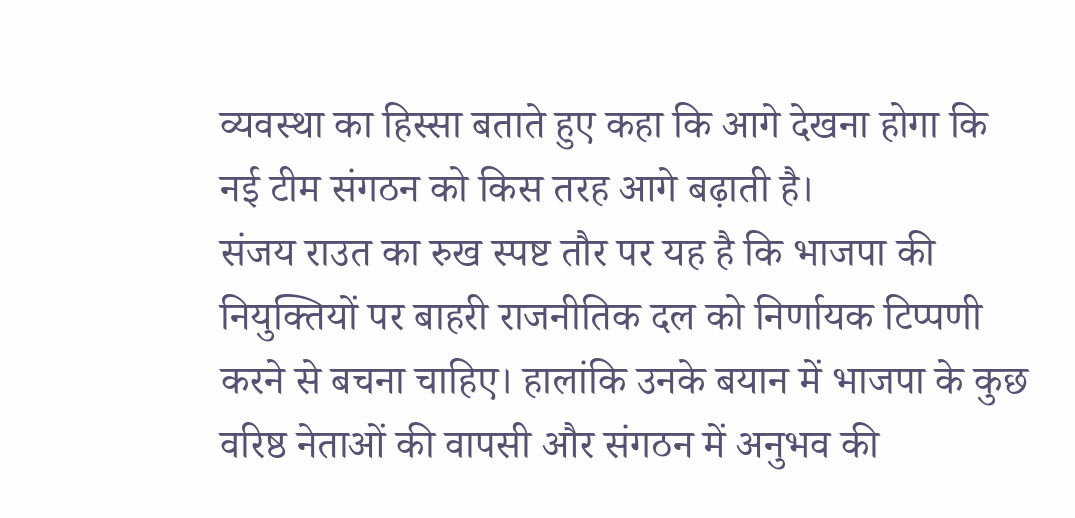व्यवस्था का हिस्सा बताते हुए कहा कि आगे देखना होगा कि नई टीम संगठन को किस तरह आगे बढ़ाती है।
संजय राउत का रुख स्पष्ट तौर पर यह है कि भाजपा की नियुक्तियों पर बाहरी राजनीतिक दल को निर्णायक टिप्पणी करने से बचना चाहिए। हालांकि उनके बयान में भाजपा के कुछ वरिष्ठ नेताओं की वापसी और संगठन में अनुभव की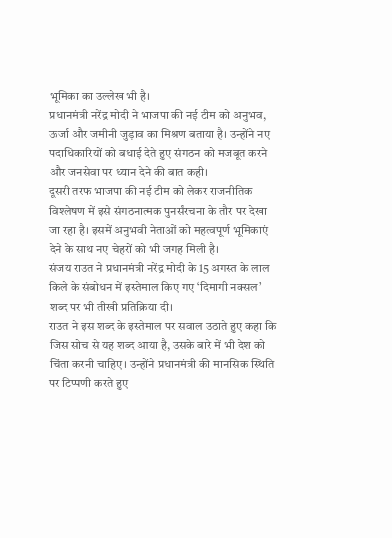भूमिका का उल्लेख भी है।
प्रधानमंत्री नरेंद्र मोदी ने भाजपा की नई टीम को अनुभव, ऊर्जा और जमीनी जुड़ाव का मिश्रण बताया है। उन्होंने नए पदाधिकारियों को बधाई देते हुए संगठन को मजबूत करने और जनसेवा पर ध्यान देने की बात कही।
दूसरी तरफ भाजपा की नई टीम को लेकर राजनीतिक विश्लेषण में इसे संगठनात्मक पुनर्संरचना के तौर पर देखा जा रहा है। इसमें अनुभवी नेताओं को महत्वपूर्ण भूमिकाएं देने के साथ नए चेहरों को भी जगह मिली है।
संजय राउत ने प्रधानमंत्री नरेंद्र मोदी के 15 अगस्त के लाल किले के संबोधन में इस्तेमाल किए गए ‘दिमागी नक्सल’ शब्द पर भी तीखी प्रतिक्रिया दी।
राउत ने इस शब्द के इस्तेमाल पर सवाल उठाते हुए कहा कि जिस सोच से यह शब्द आया है, उसके बारे में भी देश को चिंता करनी चाहिए। उन्होंने प्रधानमंत्री की मानसिक स्थिति पर टिप्पणी करते हुए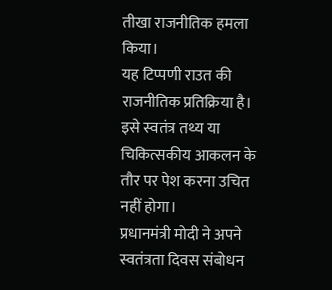तीखा राजनीतिक हमला किया।
यह टिप्पणी राउत की राजनीतिक प्रतिक्रिया है। इसे स्वतंत्र तथ्य या चिकित्सकीय आकलन के तौर पर पेश करना उचित नहीं होगा।
प्रधानमंत्री मोदी ने अपने स्वतंत्रता दिवस संबोधन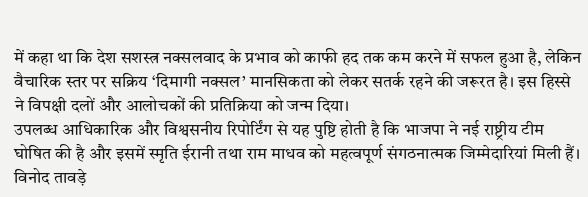में कहा था कि देश सशस्त्र नक्सलवाद के प्रभाव को काफी हद तक कम करने में सफल हुआ है, लेकिन वैचारिक स्तर पर सक्रिय ‘दिमागी नक्सल’ मानसिकता को लेकर सतर्क रहने की जरूरत है। इस हिस्से ने विपक्षी दलों और आलोचकों की प्रतिक्रिया को जन्म दिया।
उपलब्ध आधिकारिक और विश्वसनीय रिपोर्टिंग से यह पुष्टि होती है कि भाजपा ने नई राष्ट्रीय टीम घोषित की है और इसमें स्मृति ईरानी तथा राम माधव को महत्वपूर्ण संगठनात्मक जिम्मेदारियां मिली हैं।
विनोद तावड़े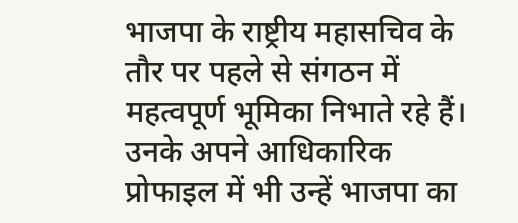भाजपा के राष्ट्रीय महासचिव के तौर पर पहले से संगठन में महत्वपूर्ण भूमिका निभाते रहे हैं। उनके अपने आधिकारिक प्रोफाइल में भी उन्हें भाजपा का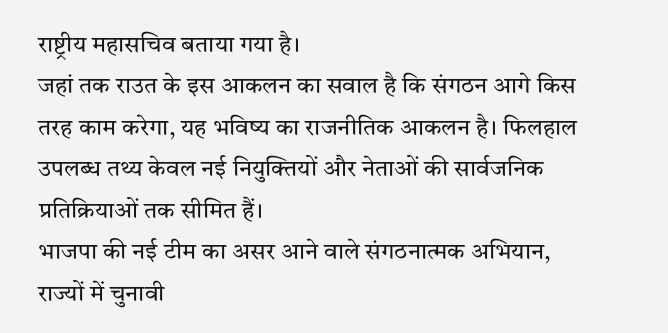राष्ट्रीय महासचिव बताया गया है।
जहां तक राउत के इस आकलन का सवाल है कि संगठन आगे किस तरह काम करेगा, यह भविष्य का राजनीतिक आकलन है। फिलहाल उपलब्ध तथ्य केवल नई नियुक्तियों और नेताओं की सार्वजनिक प्रतिक्रियाओं तक सीमित हैं।
भाजपा की नई टीम का असर आने वाले संगठनात्मक अभियान, राज्यों में चुनावी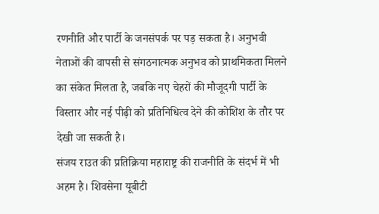रणनीति और पार्टी के जनसंपर्क पर पड़ सकता है। अनुभवी नेताओं की वापसी से संगठनात्मक अनुभव को प्राथमिकता मिलने का संकेत मिलता है, जबकि नए चेहरों की मौजूदगी पार्टी के विस्तार और नई पीढ़ी को प्रतिनिधित्व देने की कोशिश के तौर पर देखी जा सकती है।
संजय राउत की प्रतिक्रिया महाराष्ट्र की राजनीति के संदर्भ में भी अहम है। शिवसेना यूबीटी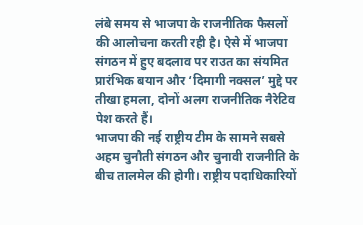लंबे समय से भाजपा के राजनीतिक फैसलों की आलोचना करती रही है। ऐसे में भाजपा संगठन में हुए बदलाव पर राउत का संयमित प्रारंभिक बयान और ‘दिमागी नक्सल’ मुद्दे पर तीखा हमला, दोनों अलग राजनीतिक नैरेटिव पेश करते हैं।
भाजपा की नई राष्ट्रीय टीम के सामने सबसे अहम चुनौती संगठन और चुनावी राजनीति के बीच तालमेल की होगी। राष्ट्रीय पदाधिकारियों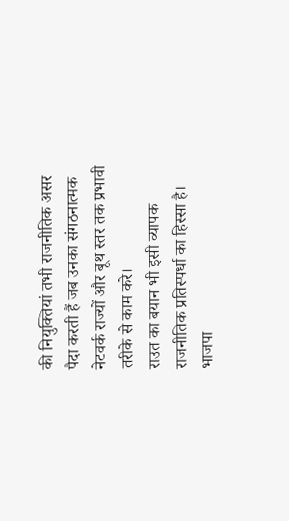की नियुक्तियां तभी राजनीतिक असर पैदा करती हैं जब उनका संगठनात्मक नेटवर्क राज्यों और बूथ स्तर तक प्रभावी तरीके से काम करे।
राउत का बयान भी इसी व्यापक राजनीतिक प्रतिस्पर्धा का हिस्सा है। भाजपा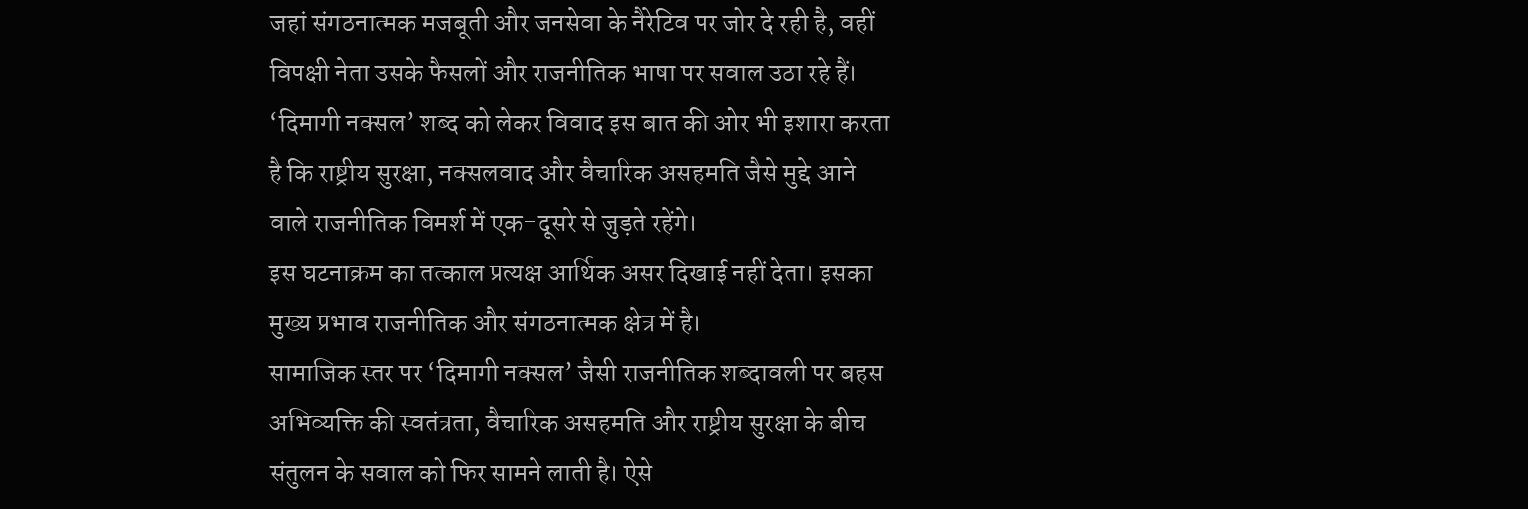जहां संगठनात्मक मजबूती और जनसेवा के नैरेटिव पर जोर दे रही है, वहीं विपक्षी नेता उसके फैसलों और राजनीतिक भाषा पर सवाल उठा रहे हैं।
‘दिमागी नक्सल’ शब्द को लेकर विवाद इस बात की ओर भी इशारा करता है कि राष्ट्रीय सुरक्षा, नक्सलवाद और वैचारिक असहमति जैसे मुद्दे आने वाले राजनीतिक विमर्श में एक-दूसरे से जुड़ते रहेंगे।
इस घटनाक्रम का तत्काल प्रत्यक्ष आर्थिक असर दिखाई नहीं देता। इसका मुख्य प्रभाव राजनीतिक और संगठनात्मक क्षेत्र में है।
सामाजिक स्तर पर ‘दिमागी नक्सल’ जैसी राजनीतिक शब्दावली पर बहस अभिव्यक्ति की स्वतंत्रता, वैचारिक असहमति और राष्ट्रीय सुरक्षा के बीच संतुलन के सवाल को फिर सामने लाती है। ऐसे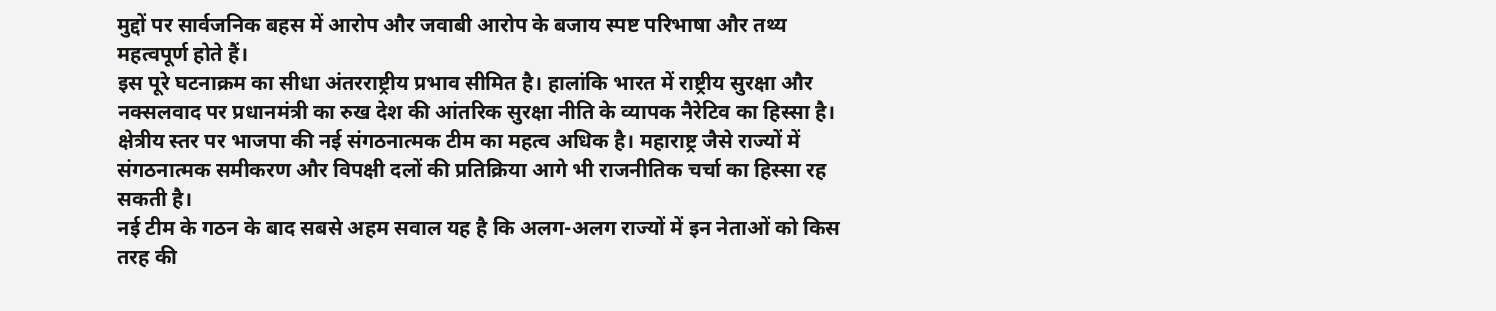मुद्दों पर सार्वजनिक बहस में आरोप और जवाबी आरोप के बजाय स्पष्ट परिभाषा और तथ्य महत्वपूर्ण होते हैं।
इस पूरे घटनाक्रम का सीधा अंतरराष्ट्रीय प्रभाव सीमित है। हालांकि भारत में राष्ट्रीय सुरक्षा और नक्सलवाद पर प्रधानमंत्री का रुख देश की आंतरिक सुरक्षा नीति के व्यापक नैरेटिव का हिस्सा है।
क्षेत्रीय स्तर पर भाजपा की नई संगठनात्मक टीम का महत्व अधिक है। महाराष्ट्र जैसे राज्यों में संगठनात्मक समीकरण और विपक्षी दलों की प्रतिक्रिया आगे भी राजनीतिक चर्चा का हिस्सा रह सकती है।
नई टीम के गठन के बाद सबसे अहम सवाल यह है कि अलग-अलग राज्यों में इन नेताओं को किस तरह की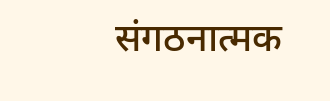संगठनात्मक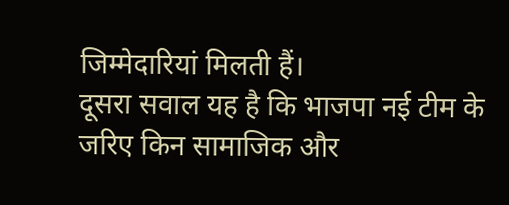जिम्मेदारियां मिलती हैं।
दूसरा सवाल यह है कि भाजपा नई टीम के जरिए किन सामाजिक और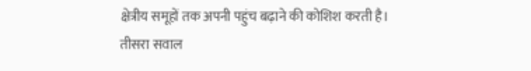क्षेत्रीय समूहों तक अपनी पहुंच बढ़ाने की कोशिश करती है।
तीसरा सवाल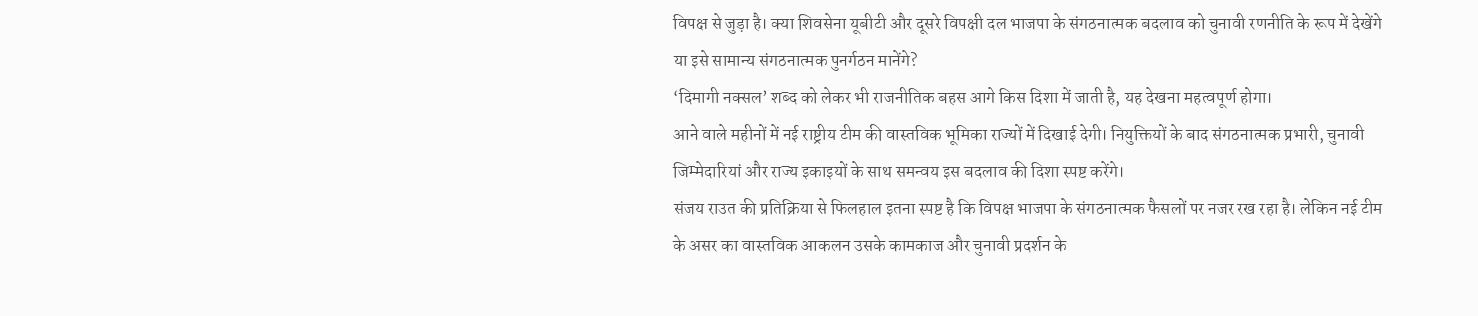विपक्ष से जुड़ा है। क्या शिवसेना यूबीटी और दूसरे विपक्षी दल भाजपा के संगठनात्मक बदलाव को चुनावी रणनीति के रूप में देखेंगे या इसे सामान्य संगठनात्मक पुनर्गठन मानेंगे?
‘दिमागी नक्सल’ शब्द को लेकर भी राजनीतिक बहस आगे किस दिशा में जाती है, यह देखना महत्वपूर्ण होगा।
आने वाले महीनों में नई राष्ट्रीय टीम की वास्तविक भूमिका राज्यों में दिखाई देगी। नियुक्तियों के बाद संगठनात्मक प्रभारी, चुनावी जिम्मेदारियां और राज्य इकाइयों के साथ समन्वय इस बदलाव की दिशा स्पष्ट करेंगे।
संजय राउत की प्रतिक्रिया से फिलहाल इतना स्पष्ट है कि विपक्ष भाजपा के संगठनात्मक फैसलों पर नजर रख रहा है। लेकिन नई टीम के असर का वास्तविक आकलन उसके कामकाज और चुनावी प्रदर्शन के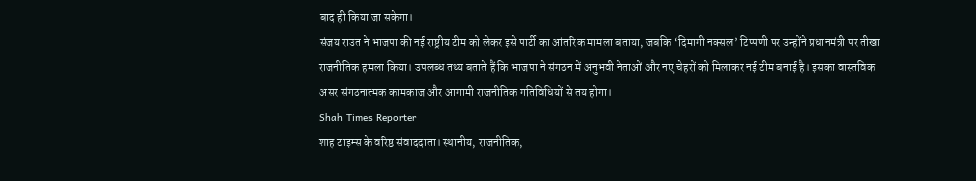बाद ही किया जा सकेगा।
संजय राउत ने भाजपा की नई राष्ट्रीय टीम को लेकर इसे पार्टी का आंतरिक मामला बताया, जबकि ‘दिमागी नक्सल’ टिप्पणी पर उन्होंने प्रधानमंत्री पर तीखा राजनीतिक हमला किया। उपलब्ध तथ्य बताते हैं कि भाजपा ने संगठन में अनुभवी नेताओं और नए चेहरों को मिलाकर नई टीम बनाई है। इसका वास्तविक असर संगठनात्मक कामकाज और आगामी राजनीतिक गतिविधियों से तय होगा।
Shah Times Reporter
शाह टाइम्स के वरिष्ठ संवाददाता। स्थानीय, राजनीतिक,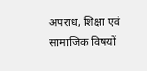अपराध, शिक्षा एवं सामाजिक विषयों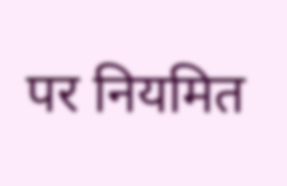पर नियमित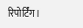रिपोर्टिंग।